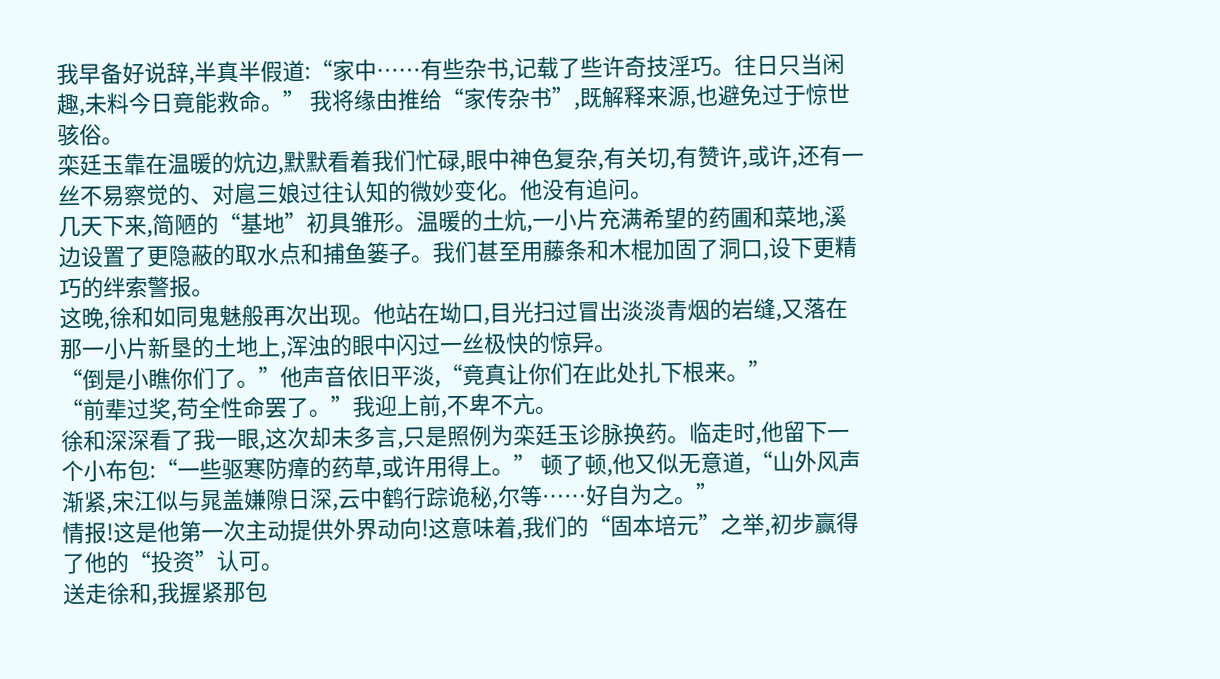我早备好说辞,半真半假道:“家中……有些杂书,记载了些许奇技淫巧。往日只当闲趣,未料今日竟能救命。” 我将缘由推给“家传杂书”,既解释来源,也避免过于惊世骇俗。
栾廷玉靠在温暖的炕边,默默看着我们忙碌,眼中神色复杂,有关切,有赞许,或许,还有一丝不易察觉的、对扈三娘过往认知的微妙变化。他没有追问。
几天下来,简陋的“基地”初具雏形。温暖的土炕,一小片充满希望的药圃和菜地,溪边设置了更隐蔽的取水点和捕鱼篓子。我们甚至用藤条和木棍加固了洞口,设下更精巧的绊索警报。
这晚,徐和如同鬼魅般再次出现。他站在坳口,目光扫过冒出淡淡青烟的岩缝,又落在那一小片新垦的土地上,浑浊的眼中闪过一丝极快的惊异。
“倒是小瞧你们了。”他声音依旧平淡,“竟真让你们在此处扎下根来。”
“前辈过奖,苟全性命罢了。”我迎上前,不卑不亢。
徐和深深看了我一眼,这次却未多言,只是照例为栾廷玉诊脉换药。临走时,他留下一个小布包:“一些驱寒防瘴的药草,或许用得上。” 顿了顿,他又似无意道,“山外风声渐紧,宋江似与晁盖嫌隙日深,云中鹤行踪诡秘,尔等……好自为之。”
情报!这是他第一次主动提供外界动向!这意味着,我们的“固本培元”之举,初步赢得了他的“投资”认可。
送走徐和,我握紧那包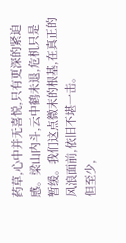药草,心中并无喜悦,只有更深的紧迫感。梁山内斗,云中鹤未退,危机只是暂缓。我们这点微末的根基,在真正的风浪面前,依旧不堪一击。
但至少,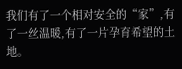我们有了一个相对安全的“家”,有了一丝温暖,有了一片孕育希望的土地。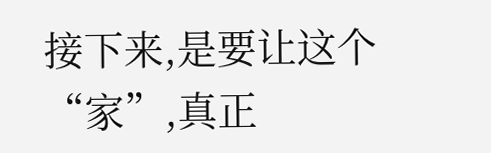接下来,是要让这个“家”,真正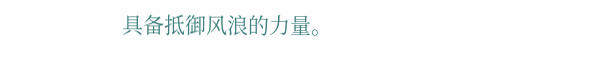具备抵御风浪的力量。